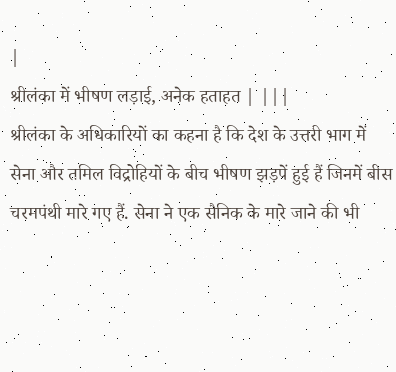|
श्रीलंका में भीषण लड़ाई, अनेक हताहत | |||
श्रीलंका के अधिकारियों का कहना है कि देश के उत्तरी भाग में सेना और तमिल विद्रोहियों के बीच भीषण झड़पें हुई हैं जिनमें बीस चरमपंथी मारे गए हैं. सेना ने एक सैनिक के मारे जाने की भी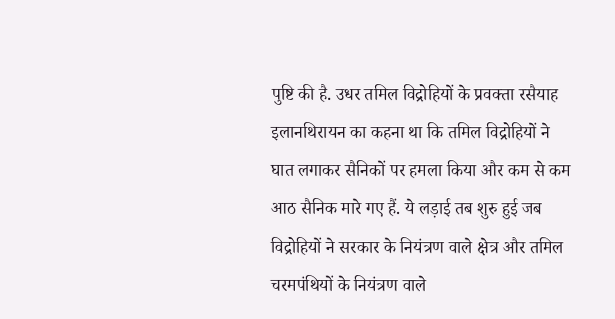पुष्टि की है. उधर तमिल विद्रोहियों के प्रवक्ता रसैयाह इलानथिरायन का कहना था कि तमिल विद्रोहियों ने घात लगाकर सैनिकों पर हमला किया और कम से कम आठ सैनिक मारे गए हैं. ये लड़ाई तब शुरु हुई जब विद्रोहियों ने सरकार के नियंत्रण वाले क्षेत्र और तमिल चरमपंथियों के नियंत्रण वाले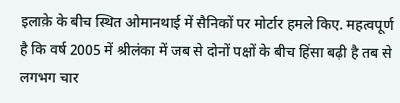इलाक़े के बीच स्थित ओमानथाई में सैनिकों पर मोर्टार हमले किए. महत्वपूर्ण है कि वर्ष 2005 में श्रीलंका में जब से दोनों पक्षों के बीच हिंसा बढ़ी है तब से लगभग चार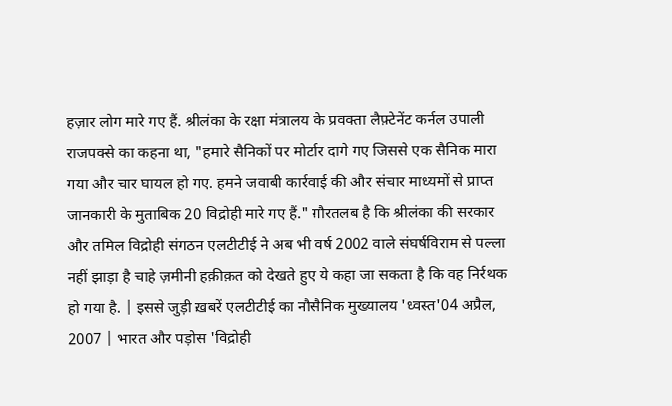हज़ार लोग मारे गए हैं. श्रीलंका के रक्षा मंत्रालय के प्रवक्ता लैफ़्टेनेंट कर्नल उपाली राजपक्से का कहना था, "हमारे सैनिकों पर मोर्टार दागे गए जिससे एक सैनिक मारा गया और चार घायल हो गए. हमने जवाबी कार्रवाई की और संचार माध्यमों से प्राप्त जानकारी के मुताबिक 20 विद्रोही मारे गए हैं." ग़ौरतलब है कि श्रीलंका की सरकार और तमिल विद्रोही संगठन एलटीटीई ने अब भी वर्ष 2002 वाले संघर्षविराम से पल्ला नहीं झाड़ा है चाहे ज़मीनी हक़ीक़त को देखते हुए ये कहा जा सकता है कि वह निर्रथक हो गया है. | इससे जुड़ी ख़बरें एलटीटीई का नौसैनिक मुख्यालय 'ध्वस्त'04 अप्रैल, 2007 | भारत और पड़ोस 'विद्रोही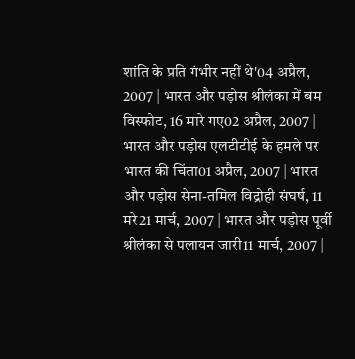शांति के प्रति गंभीर नहीं थे'04 अप्रैल, 2007 | भारत और पड़ोस श्रीलंका में बम विस्फोट, 16 मारे गए02 अप्रैल, 2007 | भारत और पड़ोस एलटीटीई के हमले पर भारत की चिंता01 अप्रैल, 2007 | भारत और पड़ोस सेना-तमिल विद्रोही संघर्ष, 11 मरे21 मार्च, 2007 | भारत और पड़ोस पूर्वी श्रीलंका से पलायन जारी11 मार्च, 2007 |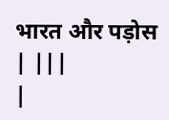भारत और पड़ोस | |||
|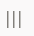|||